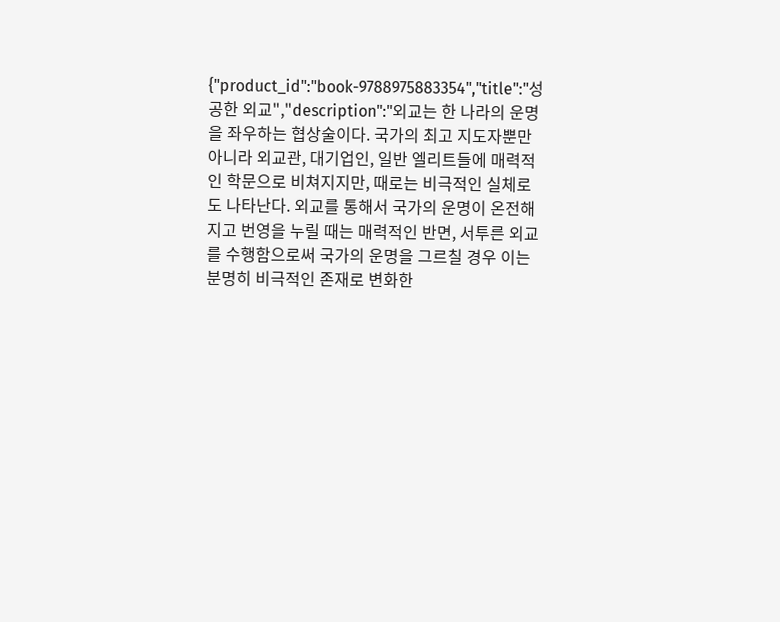{"product_id":"book-9788975883354","title":"성공한 외교","description":"외교는 한 나라의 운명을 좌우하는 협상술이다. 국가의 최고 지도자뿐만 아니라 외교관, 대기업인, 일반 엘리트들에 매력적인 학문으로 비쳐지지만, 때로는 비극적인 실체로도 나타난다. 외교를 통해서 국가의 운명이 온전해지고 번영을 누릴 때는 매력적인 반면, 서투른 외교를 수행함으로써 국가의 운명을 그르칠 경우 이는 분명히 비극적인 존재로 변화한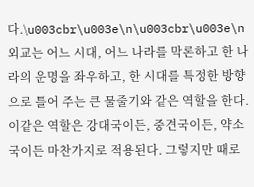다.\u003cbr\u003e\n\u003cbr\u003e\n외교는 어느 시대, 어느 나라를 막론하고 한 나라의 운명을 좌우하고, 한 시대를 특정한 방향으로 틀어 주는 큰 물줄기와 같은 역할을 한다. 이같은 역할은 강대국이든, 중견국이든, 약소국이든 마찬가지로 적용된다. 그렇지만 때로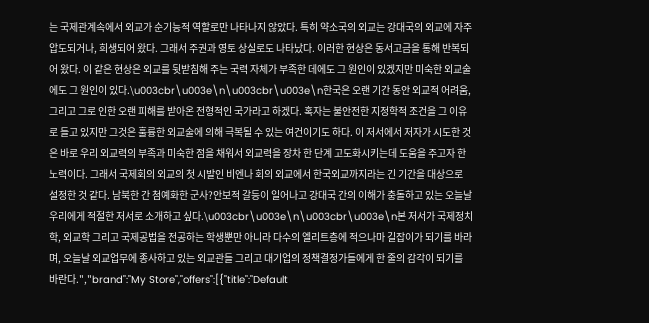는 국제관계속에서 외교가 순기능적 역할로만 나타나지 않았다. 특히 약소국의 외교는 강대국의 외교에 자주 압도되거나, 희생되어 왔다. 그래서 주권과 영토 상실로도 나타났다. 이러한 현상은 동서고금을 통해 반복되어 왔다. 이 같은 현상은 외교를 뒷받침해 주는 국력 자체가 부족한 데에도 그 원인이 있겠지만 미숙한 외교술에도 그 원인이 있다.\u003cbr\u003e\n\u003cbr\u003e\n한국은 오랜 기간 동안 외교적 어려움, 그리고 그로 인한 오랜 피해를 받아온 전형적인 국가라고 하겠다. 혹자는 불안전한 지정학적 조건을 그 이유로 들고 있지만 그것은 훌륭한 외교술에 의해 극복될 수 있는 여건이기도 하다. 이 저서에서 저자가 시도한 것은 바로 우리 외교력의 부족과 미숙한 점을 채워서 외교력을 장차 한 단계 고도화시키는데 도움을 주고자 한 노력이다. 그래서 국제회의 외교의 첫 시발인 비엔나 회의 외교에서 한국외교까지라는 긴 기간을 대상으로 설정한 것 같다. 남북한 간 첨예화한 군사?안보적 갈등이 일어나고 강대국 간의 이해가 충돌하고 있는 오늘날 우리에게 적절한 저서로 소개하고 싶다.\u003cbr\u003e\n\u003cbr\u003e\n본 저서가 국제정치학, 외교학 그리고 국제공법을 전공하는 학생뿐만 아니라 다수의 엘리트층에 적으나마 길잡이가 되기를 바라며, 오늘날 외교업무에 종사하고 있는 외교관들 그리고 대기업의 정책결정가들에게 한 줄의 감각이 되기를 바란다.","brand":"My Store","offers":[{"title":"Default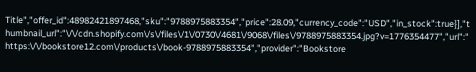Title","offer_id":48982421897468,"sku":"9788975883354","price":28.09,"currency_code":"USD","in_stock":true}],"thumbnail_url":"\/\/cdn.shopify.com\/s\/files\/1\/0730\/4681\/9068\/files\/9788975883354.jpg?v=1776354477","url":"https:\/\/bookstore12.com\/products\/book-9788975883354","provider":"Bookstore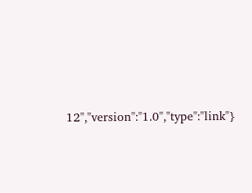12","version":"1.0","type":"link"}